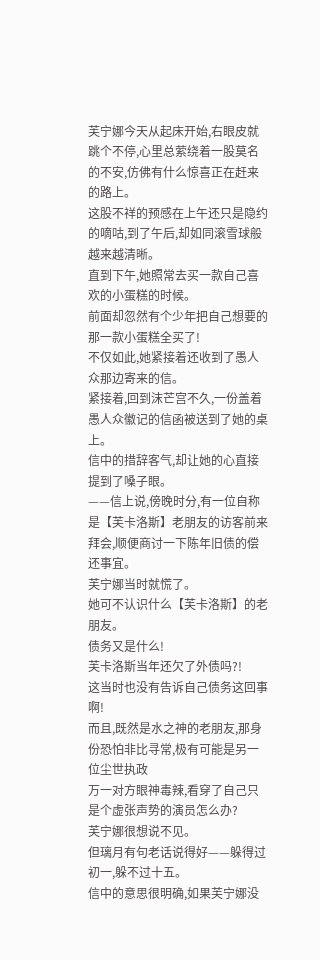芙宁娜今天从起床开始,右眼皮就跳个不停,心里总萦绕着一股莫名的不安,仿佛有什么惊喜正在赶来的路上。
这股不祥的预感在上午还只是隐约的嘀咕,到了午后,却如同滚雪球般越来越清晰。
直到下午,她照常去买一款自己喜欢的小蛋糕的时候。
前面却忽然有个少年把自己想要的那一款小蛋糕全买了!
不仅如此,她紧接着还收到了愚人众那边寄来的信。
紧接着,回到沫芒宫不久,一份盖着愚人众徽记的信函被送到了她的桌上。
信中的措辞客气,却让她的心直接提到了嗓子眼。
——信上说,傍晚时分,有一位自称是【芙卡洛斯】老朋友的访客前来拜会,顺便商讨一下陈年旧债的偿还事宜。
芙宁娜当时就慌了。
她可不认识什么【芙卡洛斯】的老朋友。
债务又是什么!
芙卡洛斯当年还欠了外债吗?!
这当时也没有告诉自己债务这回事啊!
而且,既然是水之神的老朋友,那身份恐怕非比寻常,极有可能是另一位尘世执政
万一对方眼神毒辣,看穿了自己只是个虚张声势的演员怎么办?
芙宁娜很想说不见。
但璃月有句老话说得好——躲得过初一,躲不过十五。
信中的意思很明确,如果芙宁娜没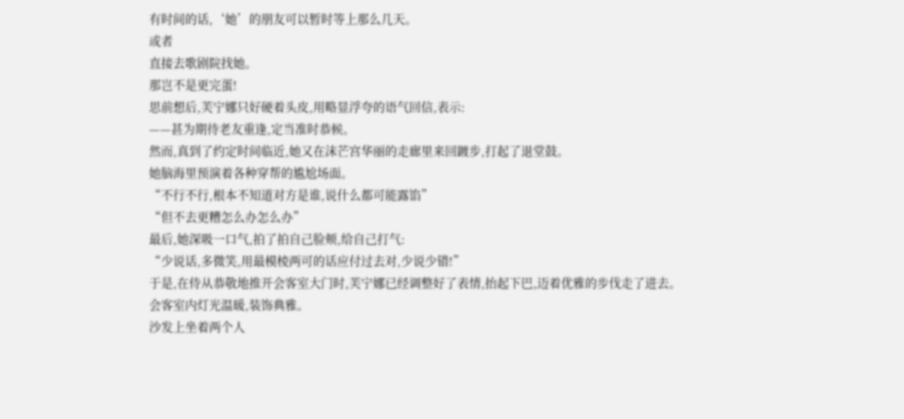有时间的话,‘她’的朋友可以暂时等上那么几天。
或者
直接去歌剧院找她。
那岂不是更完蛋!
思前想后,芙宁娜只好硬着头皮,用略显浮夸的语气回信,表示:
——甚为期待老友重逢,定当准时恭候。
然而,真到了约定时间临近,她又在沫芒宫华丽的走廊里来回踱步,打起了退堂鼓。
她脑海里预演着各种穿帮的尴尬场面。
“不行不行,根本不知道对方是谁,说什么都可能露馅”
“但不去更糟怎么办怎么办”
最后,她深吸一口气,拍了拍自己脸颊,给自己打气:
“少说话,多微笑,用最模棱两可的话应付过去对,少说少错!”
于是,在侍从恭敬地推开会客室大门时,芙宁娜已经调整好了表情,抬起下巴,迈着优雅的步伐走了进去。
会客室内灯光温暖,装饰典雅。
沙发上坐着两个人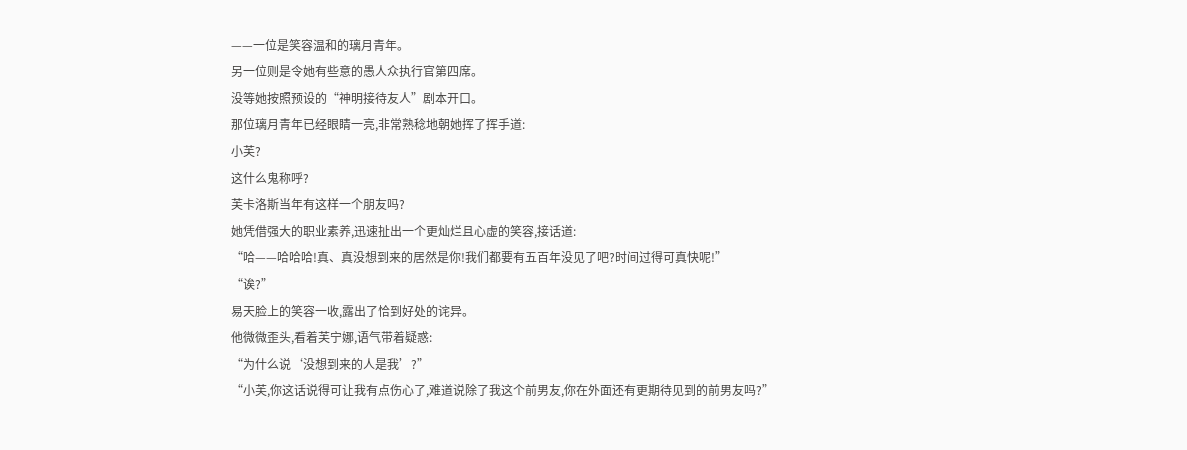——一位是笑容温和的璃月青年。
另一位则是令她有些意的愚人众执行官第四席。
没等她按照预设的“神明接待友人”剧本开口。
那位璃月青年已经眼睛一亮,非常熟稔地朝她挥了挥手道:
小芙?
这什么鬼称呼?
芙卡洛斯当年有这样一个朋友吗?
她凭借强大的职业素养,迅速扯出一个更灿烂且心虚的笑容,接话道:
“哈——哈哈哈!真、真没想到来的居然是你!我们都要有五百年没见了吧?时间过得可真快呢!”
“诶?”
易天脸上的笑容一收,露出了恰到好处的诧异。
他微微歪头,看着芙宁娜,语气带着疑惑:
“为什么说‘没想到来的人是我’?”
“小芙,你这话说得可让我有点伤心了,难道说除了我这个前男友,你在外面还有更期待见到的前男友吗?”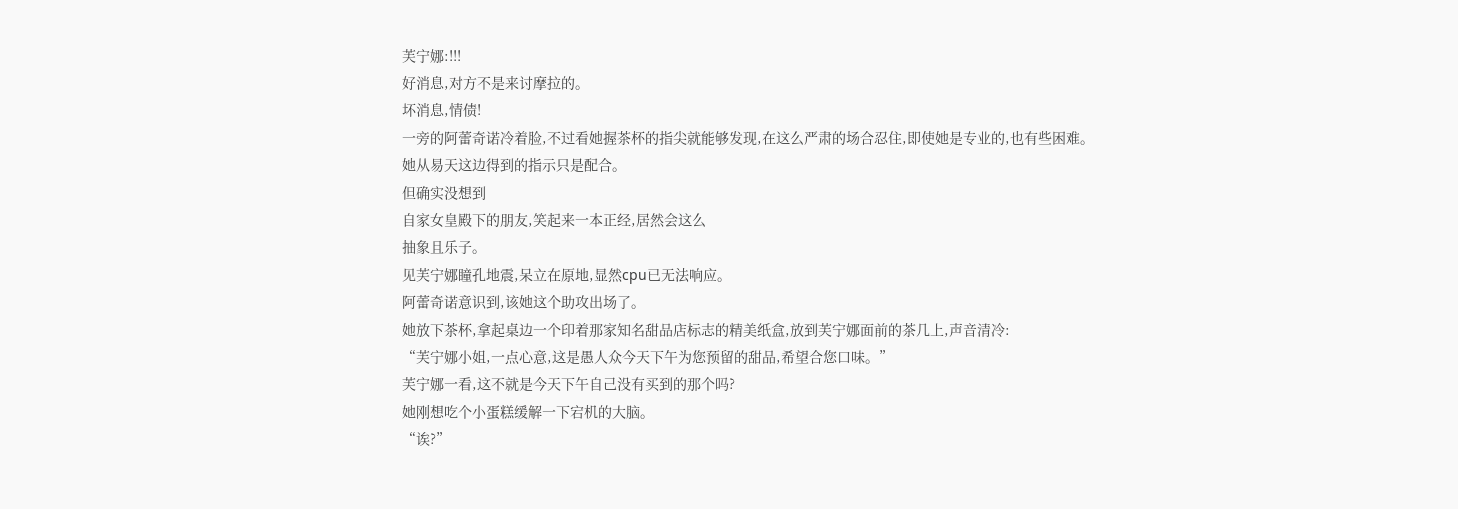芙宁娜:!!!
好消息,对方不是来讨摩拉的。
坏消息,情债!
一旁的阿蕾奇诺冷着脸,不过看她握茶杯的指尖就能够发现,在这么严肃的场合忍住,即使她是专业的,也有些困难。
她从易天这边得到的指示只是配合。
但确实没想到
自家女皇殿下的朋友,笑起来一本正经,居然会这么
抽象且乐子。
见芙宁娜瞳孔地震,呆立在原地,显然cpu已无法响应。
阿蕾奇诺意识到,该她这个助攻出场了。
她放下茶杯,拿起桌边一个印着那家知名甜品店标志的精美纸盒,放到芙宁娜面前的茶几上,声音清冷:
“芙宁娜小姐,一点心意,这是愚人众今天下午为您预留的甜品,希望合您口味。”
芙宁娜一看,这不就是今天下午自己没有买到的那个吗?
她刚想吃个小蛋糕缓解一下宕机的大脑。
“诶?”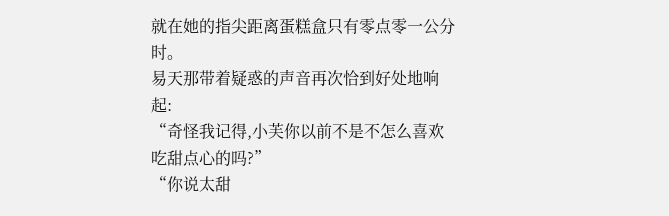就在她的指尖距离蛋糕盒只有零点零一公分时。
易天那带着疑惑的声音再次恰到好处地响起:
“奇怪我记得,小芙你以前不是不怎么喜欢吃甜点心的吗?”
“你说太甜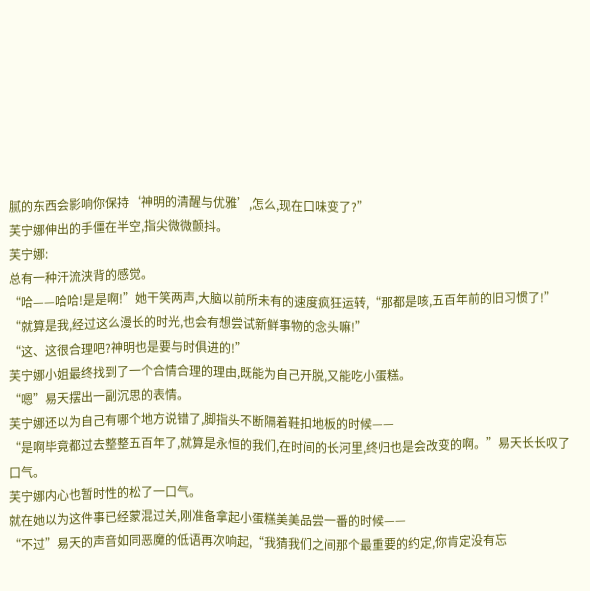腻的东西会影响你保持‘神明的清醒与优雅’,怎么,现在口味变了?”
芙宁娜伸出的手僵在半空,指尖微微颤抖。
芙宁娜:
总有一种汗流浃背的感觉。
“哈——哈哈!是是啊!”她干笑两声,大脑以前所未有的速度疯狂运转,“那都是咳,五百年前的旧习惯了!”
“就算是我,经过这么漫长的时光,也会有想尝试新鲜事物的念头嘛!”
“这、这很合理吧?神明也是要与时俱进的!”
芙宁娜小姐最终找到了一个合情合理的理由,既能为自己开脱,又能吃小蛋糕。
“嗯”易天摆出一副沉思的表情。
芙宁娜还以为自己有哪个地方说错了,脚指头不断隔着鞋扣地板的时候——
“是啊毕竟都过去整整五百年了,就算是永恒的我们,在时间的长河里,终归也是会改变的啊。”易天长长叹了口气。
芙宁娜内心也暂时性的松了一口气。
就在她以为这件事已经蒙混过关,刚准备拿起小蛋糕美美品尝一番的时候——
“不过”易天的声音如同恶魔的低语再次响起,“我猜我们之间那个最重要的约定,你肯定没有忘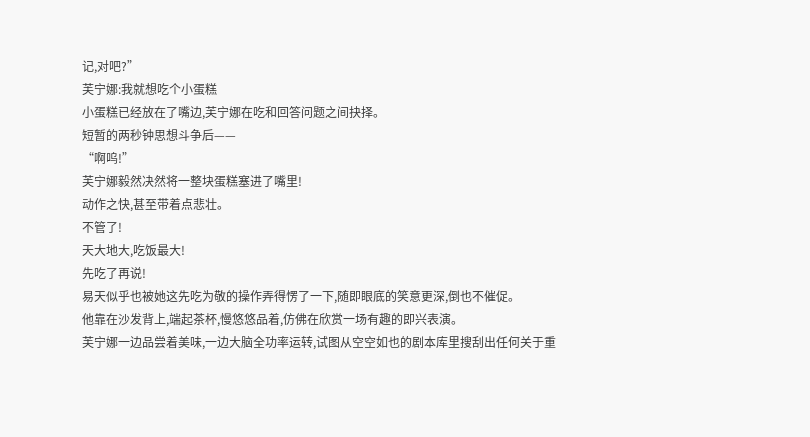记,对吧?”
芙宁娜:我就想吃个小蛋糕
小蛋糕已经放在了嘴边,芙宁娜在吃和回答问题之间抉择。
短暂的两秒钟思想斗争后——
“啊呜!”
芙宁娜毅然决然将一整块蛋糕塞进了嘴里!
动作之快,甚至带着点悲壮。
不管了!
天大地大,吃饭最大!
先吃了再说!
易天似乎也被她这先吃为敬的操作弄得愣了一下,随即眼底的笑意更深,倒也不催促。
他靠在沙发背上,端起茶杯,慢悠悠品着,仿佛在欣赏一场有趣的即兴表演。
芙宁娜一边品尝着美味,一边大脑全功率运转,试图从空空如也的剧本库里搜刮出任何关于重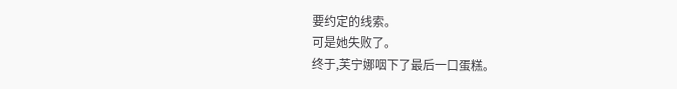要约定的线索。
可是她失败了。
终于,芙宁娜咽下了最后一口蛋糕。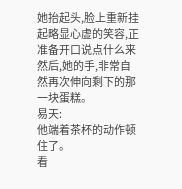她抬起头,脸上重新挂起略显心虚的笑容,正准备开口说点什么来
然后,她的手,非常自然再次伸向剩下的那一块蛋糕。
易天:
他端着茶杯的动作顿住了。
看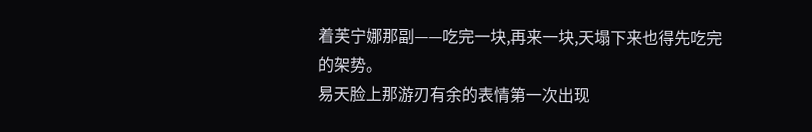着芙宁娜那副——吃完一块,再来一块,天塌下来也得先吃完
的架势。
易天脸上那游刃有余的表情第一次出现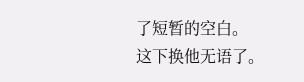了短暂的空白。
这下换他无语了。